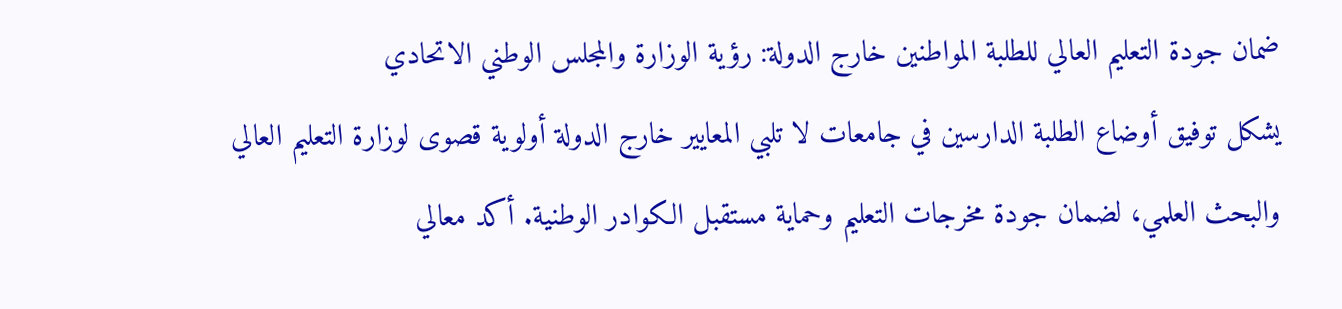ضمان جودة التعليم العالي للطلبة المواطنين خارج الدولة: رؤية الوزارة والمجلس الوطني الاتحادي
يشكل توفيق أوضاع الطلبة الدارسين في جامعات لا تلبي المعايير خارج الدولة أولوية قصوى لوزارة التعليم العالي والبحث العلمي، لضمان جودة مخرجات التعليم وحماية مستقبل الكوادر الوطنية. أكد معالي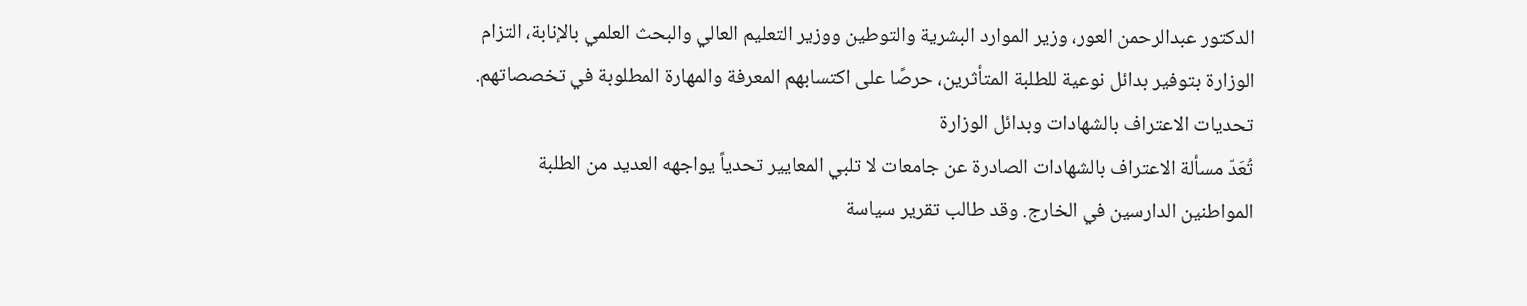الدكتور عبدالرحمن العور، وزير الموارد البشرية والتوطين ووزير التعليم العالي والبحث العلمي بالإنابة، التزام الوزارة بتوفير بدائل نوعية للطلبة المتأثرين، حرصًا على اكتسابهم المعرفة والمهارة المطلوبة في تخصصاتهم.
تحديات الاعتراف بالشهادات وبدائل الوزارة
تُعَدّ مسألة الاعتراف بالشهادات الصادرة عن جامعات لا تلبي المعايير تحدياً يواجهه العديد من الطلبة المواطنين الدارسين في الخارج. وقد طالب تقرير سياسة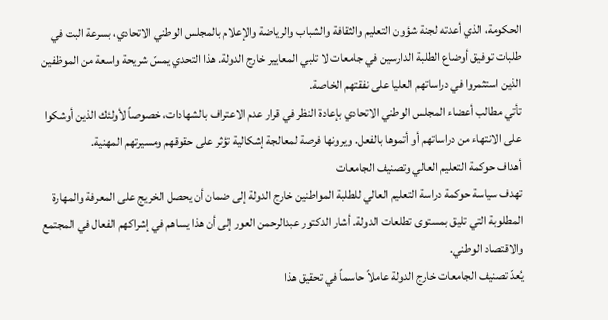الحكومة، الذي أعدته لجنة شؤون التعليم والثقافة والشباب والرياضة والإعلام بالمجلس الوطني الاتحادي، بسرعة البت في طلبات توفيق أوضاع الطلبة الدارسين في جامعات لا تلبي المعايير خارج الدولة. هذا التحدي يمسّ شريحة واسعة من الموظفين الذين استثمروا في دراساتهم العليا على نفقتهم الخاصة.
تأتي مطالب أعضاء المجلس الوطني الاتحادي بإعادة النظر في قرار عدم الاعتراف بالشهادات، خصوصاً لأولئك الذين أوشكوا على الانتهاء من دراساتهم أو أتموها بالفعل. ويرونها فرصة لمعالجة إشكالية تؤثر على حقوقهم ومسيرتهم المهنية.
أهداف حوكمة التعليم العالي وتصنيف الجامعات
تهدف سياسة حوكمة دراسة التعليم العالي للطلبة المواطنين خارج الدولة إلى ضمان أن يحصل الخريج على المعرفة والمهارة المطلوبة التي تليق بمستوى تطلعات الدولة. أشار الدكتور عبدالرحمن العور إلى أن هذا يساهم في إشراكهم الفعال في المجتمع والاقتصاد الوطني.
يُعدّ تصنيف الجامعات خارج الدولة عاملاً حاسماً في تحقيق هذا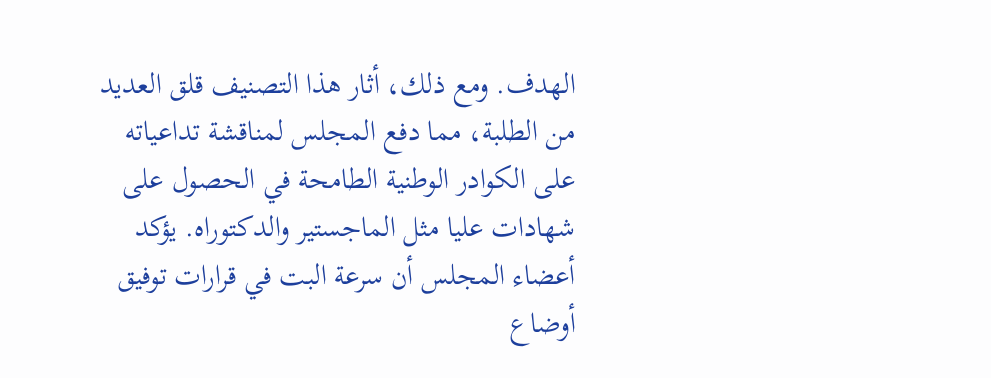الهدف. ومع ذلك، أثار هذا التصنيف قلق العديد من الطلبة، مما دفع المجلس لمناقشة تداعياته على الكوادر الوطنية الطامحة في الحصول على شهادات عليا مثل الماجستير والدكتوراه. يؤكد أعضاء المجلس أن سرعة البت في قرارات توفيق أوضاع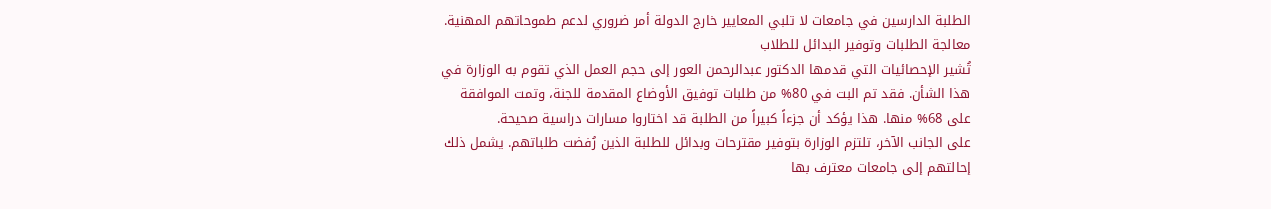الطلبة الدارسين في جامعات لا تلبي المعايير خارج الدولة أمر ضروري لدعم طموحاتهم المهنية.
معالجة الطلبات وتوفير البدائل للطلاب
تُشير الإحصائيات التي قدمها الدكتور عبدالرحمن العور إلى حجم العمل الذي تقوم به الوزارة في هذا الشأن. فقد تم البت في 80% من طلبات توفيق الأوضاع المقدمة للجنة، وتمت الموافقة على 68% منها. هذا يؤكد أن جزءاً كبيراً من الطلبة قد اختاروا مسارات دراسية صحيحة.
على الجانب الآخر، تلتزم الوزارة بتوفير مقترحات وبدائل للطلبة الذين رُفضت طلباتهم. يشمل ذلك إحالتهم إلى جامعات معترف بها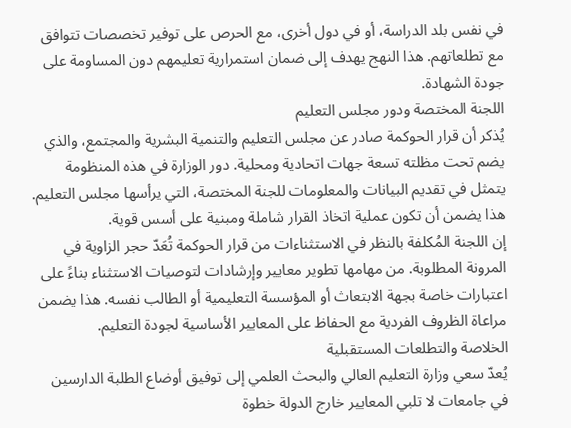في نفس بلد الدراسة، أو في دول أخرى، مع الحرص على توفير تخصصات تتوافق مع تطلعاتهم. هذا النهج يهدف إلى ضمان استمرارية تعليمهم دون المساومة على جودة الشهادة.
اللجنة المختصة ودور مجلس التعليم
يُذكر أن قرار الحوكمة صادر عن مجلس التعليم والتنمية البشرية والمجتمع، والذي يضم تحت مظلته تسعة جهات اتحادية ومحلية. دور الوزارة في هذه المنظومة يتمثل في تقديم البيانات والمعلومات للجنة المختصة، التي يرأسها مجلس التعليم. هذا يضمن أن تكون عملية اتخاذ القرار شاملة ومبنية على أسس قوية.
إن اللجنة المُكلفة بالنظر في الاستثناءات من قرار الحوكمة تُعَدّ حجر الزاوية في المرونة المطلوبة. من مهامها تطوير معايير وإرشادات لتوصيات الاستثناء بناءً على اعتبارات خاصة بجهة الابتعاث أو المؤسسة التعليمية أو الطالب نفسه. هذا يضمن مراعاة الظروف الفردية مع الحفاظ على المعايير الأساسية لجودة التعليم.
الخلاصة والتطلعات المستقبلية
يُعدّ سعي وزارة التعليم العالي والبحث العلمي إلى توفيق أوضاع الطلبة الدارسين في جامعات لا تلبي المعايير خارج الدولة خطوة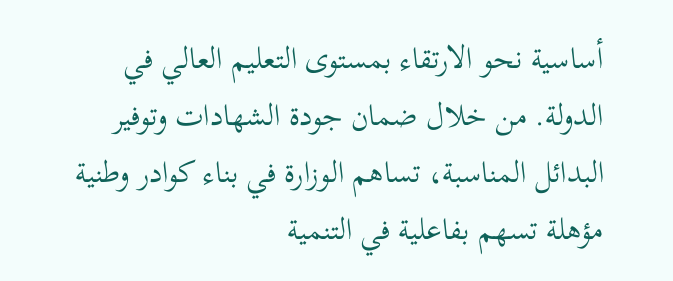أساسية نحو الارتقاء بمستوى التعليم العالي في الدولة. من خلال ضمان جودة الشهادات وتوفير البدائل المناسبة، تساهم الوزارة في بناء كوادر وطنية مؤهلة تسهم بفاعلية في التنمية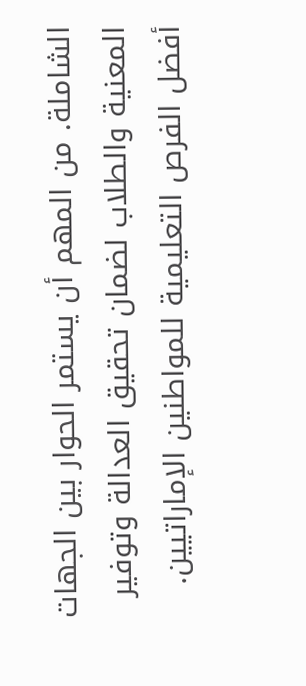الشاملة. من المهم أن يستمر الحوار بين الجهات المعنية والطلاب لضمان تحقيق العدالة وتوفير أفضل الفرص التعليمية للمواطنين الإماراتيين.